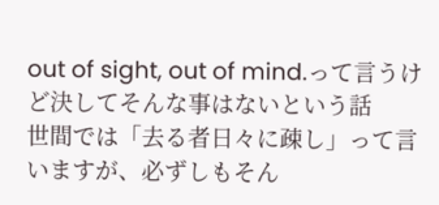out of sight, out of mind.って言うけど決してそんな事はないという話
世間では「去る者日々に疎し」って言いますが、必ずしもそん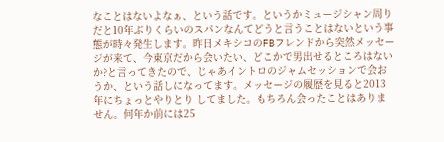なことはないよなぁ、という話です。というかミュージシャン周りだと10年ぶりくらいのスパンなんてどうと言うことはないという事態が時々発生します。昨日メキシコのFBフレンドから突然メッセージが来て、今東京だから会いたい、どこかで男出せるところはないか?と言ってきたので、じゃあイントロのジャムセッションで会おうか、という話しになってます。メッセージの履歴を見ると2013年にちょっとやりとり してました。もちろん会ったことはありません。何年か前には25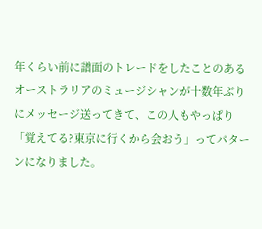年くらい前に譜面のトレードをしたことのあるオーストラリアのミュージシャンが十数年ぶりにメッセージ送ってきて、この人もやっぱり「覚えてる?東京に行くから会おう」ってパターンになりました。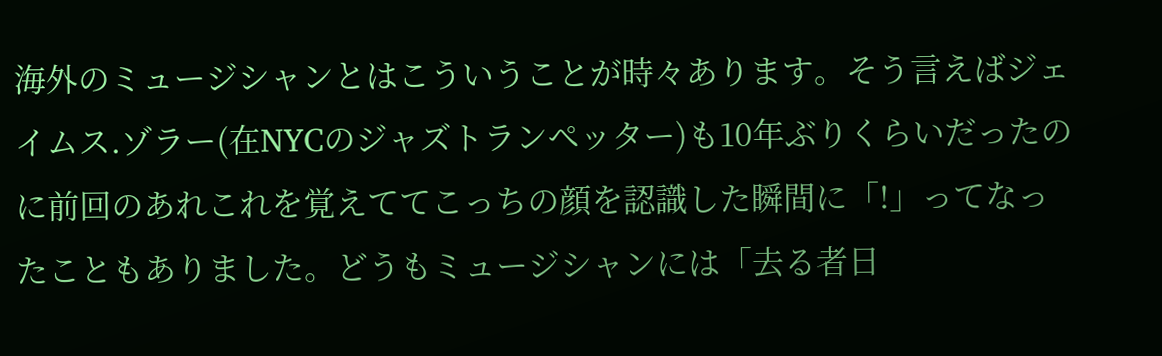海外のミュージシャンとはこういうことが時々あります。そう言えばジェイムス.ゾラー(在NYCのジャズトランペッター)も10年ぶりくらいだったのに前回のあれこれを覚えててこっちの顔を認識した瞬間に「!」ってなったこともありました。どうもミュージシャンには「去る者日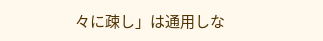々に疎し」は通用しな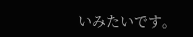いみたいです。